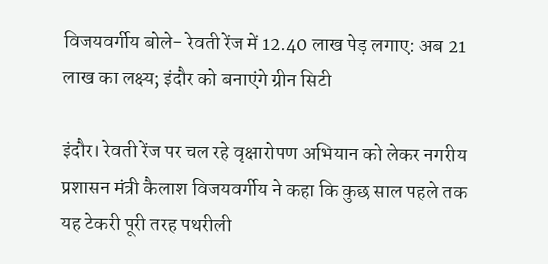विजयवर्गीय बोले- रेवती रेंज में 12.40 लाख पेड़ लगाए: अब 21 लाख का लक्ष्य; इंदौर को बनाएंगे ग्रीन सिटी

इंदौर। रेवती रेंज पर चल रहे वृक्षारोपण अभियान को लेकर नगरीय प्रशासन मंत्री कैलाश विजयवर्गीय ने कहा कि कुछ साल पहले तक यह टेकरी पूरी तरह पथरीली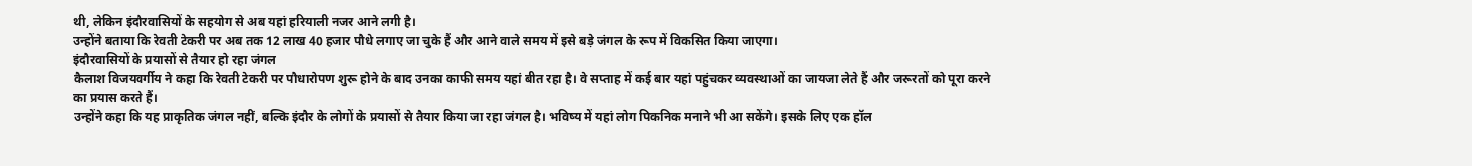थी, लेकिन इंदौरवासियों के सहयोग से अब यहां हरियाली नजर आने लगी है।
उन्होंने बताया कि रेवती टेकरी पर अब तक 12 लाख 40 हजार पौधे लगाए जा चुके हैं और आने वाले समय में इसे बड़े जंगल के रूप में विकसित किया जाएगा।
इंदौरवासियों के प्रयासों से तैयार हो रहा जंगल
कैलाश विजयवर्गीय ने कहा कि रेवती टेकरी पर पौधारोपण शुरू होने के बाद उनका काफी समय यहां बीत रहा है। वे सप्ताह में कई बार यहां पहुंचकर व्यवस्थाओं का जायजा लेते हैं और जरूरतों को पूरा करने का प्रयास करते हैं।
उन्होंने कहा कि यह प्राकृतिक जंगल नहीं, बल्कि इंदौर के लोगों के प्रयासों से तैयार किया जा रहा जंगल है। भविष्य में यहां लोग पिकनिक मनाने भी आ सकेंगे। इसके लिए एक हॉल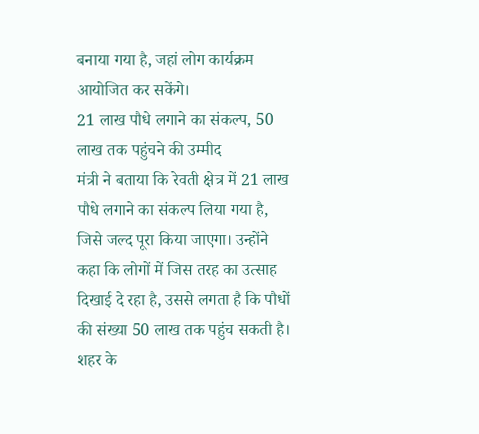बनाया गया है, जहां लोग कार्यक्रम आयोजित कर सकेंगे।
21 लाख पौधे लगाने का संकल्प, 50 लाख तक पहुंचने की उम्मीद
मंत्री ने बताया कि रेवती क्षेत्र में 21 लाख पौधे लगाने का संकल्प लिया गया है, जिसे जल्द पूरा किया जाएगा। उन्होंने कहा कि लोगों में जिस तरह का उत्साह दिखाई दे रहा है, उससे लगता है कि पौधों की संख्या 50 लाख तक पहुंच सकती है।
शहर के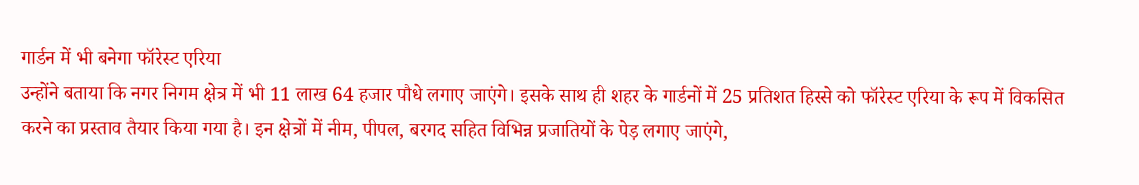गार्डन में भी बनेगा फॉरेस्ट एरिया
उन्होंने बताया कि नगर निगम क्षेत्र में भी 11 लाख 64 हजार पौधे लगाए जाएंगे। इसके साथ ही शहर के गार्डनों में 25 प्रतिशत हिस्से को फॉरेस्ट एरिया के रूप में विकसित करने का प्रस्ताव तैयार किया गया है। इन क्षेत्रों में नीम, पीपल, बरगद सहित विभिन्न प्रजातियों के पेड़ लगाए जाएंगे,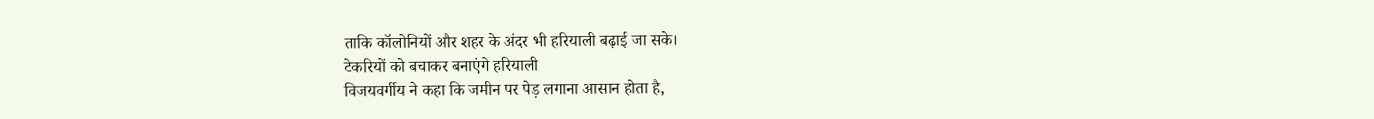ताकि कॉलोनियों और शहर के अंदर भी हरियाली बढ़ाई जा सके।
टेकरियों को बचाकर बनाएंगे हरियाली
विजयवर्गीय ने कहा कि जमीन पर पेड़ लगाना आसान होता है,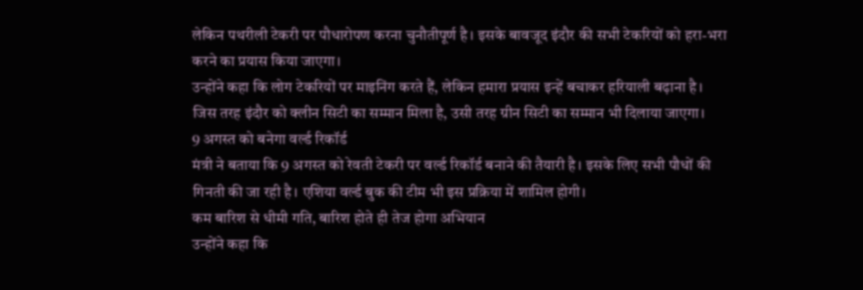लेकिन पथरीली टेकरी पर पौधारोपण करना चुनौतीपूर्ण है। इसके बावजूद इंदौर की सभी टेकरियों को हरा-भरा करने का प्रयास किया जाएगा।
उन्होंने कहा कि लोग टेकरियों पर माइनिंग करते हैं, लेकिन हमारा प्रयास इन्हें बचाकर हरियाली बढ़ाना है। जिस तरह इंदौर को क्लीन सिटी का सम्मान मिला है, उसी तरह ग्रीन सिटी का सम्मान भी दिलाया जाएगा।
9 अगस्त को बनेगा वर्ल्ड रिकॉर्ड
मंत्री ने बताया कि 9 अगस्त को रेवती टेकरी पर वर्ल्ड रिकॉर्ड बनाने की तैयारी है। इसके लिए सभी पौधों की गिनती की जा रही है। एशिया वर्ल्ड बुक की टीम भी इस प्रक्रिया में शामिल होगी।
कम बारिश से धीमी गति, बारिश होते ही तेज होगा अभियान
उन्होंने कहा कि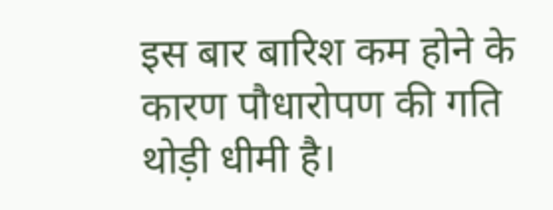इस बार बारिश कम होने के कारण पौधारोपण की गति थोड़ी धीमी है।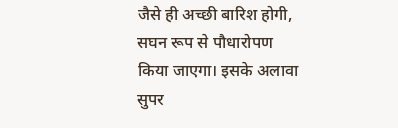जैसे ही अच्छी बारिश होगी, सघन रूप से पौधारोपण किया जाएगा। इसके अलावा सुपर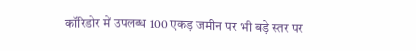कॉरिडोर में उपलब्ध 100 एकड़ जमीन पर भी बड़े स्तर पर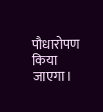पौधारोपण किया जाएगा।